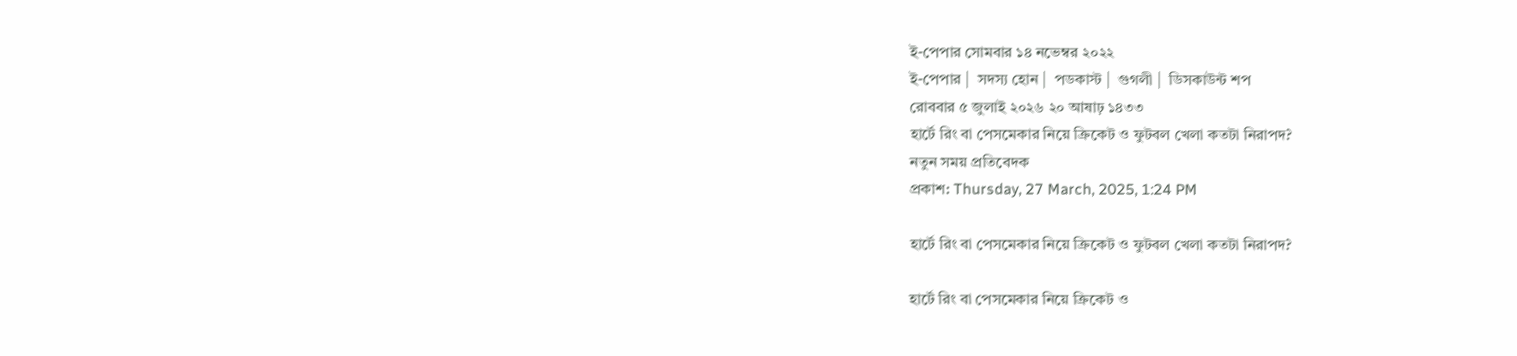ই-পেপার সোমবার ১৪ নভেম্বর ২০২২
ই-পেপার |  সদস্য হোন |  পডকাস্ট |  গুগলী |  ডিসকাউন্ট শপ
রোববার ৫ জুলাই ২০২৬ ২০ আষাঢ় ১৪৩৩
হার্টে রিং বা পেসমেকার নিয়ে ক্রিকেট ও ফুটবল খেলা কতটা নিরাপদ?
নতুন সময় প্রতিবেদক
প্রকাশ: Thursday, 27 March, 2025, 1:24 PM

হার্টে রিং বা পেসমেকার নিয়ে ক্রিকেট ও ফুটবল খেলা কতটা নিরাপদ?

হার্টে রিং বা পেসমেকার নিয়ে ক্রিকেট ও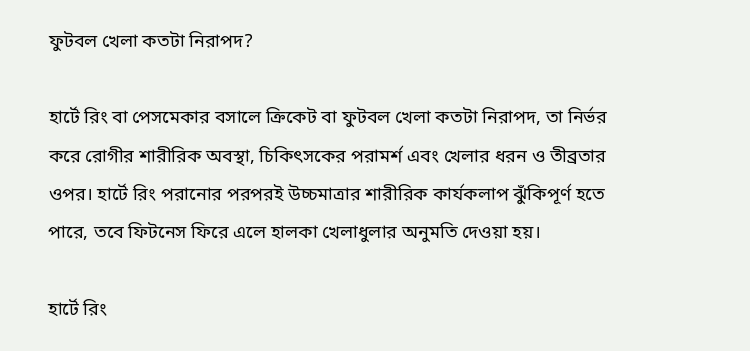ফুটবল খেলা কতটা নিরাপদ?

হার্টে রিং বা পেসমেকার বসালে ক্রিকেট বা ফুটবল খেলা কতটা নিরাপদ, তা নির্ভর করে রোগীর শারীরিক অবস্থা, চিকিৎসকের পরামর্শ এবং খেলার ধরন ও তীব্রতার ওপর। হার্টে রিং পরানোর পরপরই উচ্চমাত্রার শারীরিক কার্যকলাপ ঝুঁকিপূর্ণ হতে পারে, তবে ফিটনেস ফিরে এলে হালকা খেলাধুলার অনুমতি দেওয়া হয়।

হার্টে রিং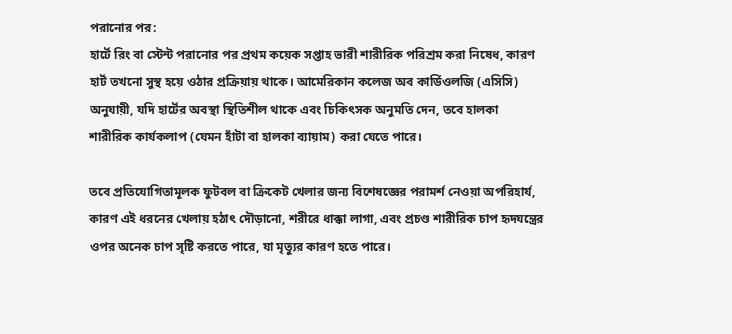পরানোর পর:
হার্টে রিং বা স্টেন্ট পরানোর পর প্রথম কয়েক সপ্তাহ ভারী শারীরিক পরিশ্রম করা নিষেধ, কারণ হার্ট তখনো সুস্থ হয়ে ওঠার প্রক্রিয়ায় থাকে। আমেরিকান কলেজ অব কার্ডিওলজি (এসিসি) অনুযায়ী, যদি হার্টের অবস্থা স্থিতিশীল থাকে এবং চিকিৎসক অনুমতি দেন, তবে হালকা শারীরিক কার্যকলাপ (যেমন হাঁটা বা হালকা ব্যায়াম) করা যেতে পারে।

তবে প্রতিযোগিতামূলক ফুটবল বা ক্রিকেট খেলার জন্য বিশেষজ্ঞের পরামর্শ নেওয়া অপরিহার্য, কারণ এই ধরনের খেলায় হঠাৎ দৌড়ানো, শরীরে ধাক্কা লাগা, এবং প্রচণ্ড শারীরিক চাপ হৃদযন্ত্রের ওপর অনেক চাপ সৃষ্টি করতে পারে, যা মৃত্যুর কারণ হতে পারে।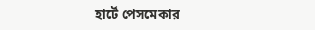হার্টে পেসমেকার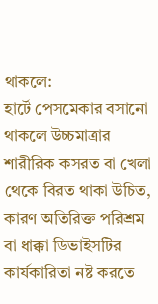থাকলে:
হার্টে পেসমেকার বসানো থাকলে উচ্চমাত্রার শারীরিক কসরত বা খেলা থেকে বিরত থাকা উচিত, কারণ অতিরিক্ত পরিশ্রম বা ধাক্কা ডিভাইসটির কার্যকারিতা নষ্ট করতে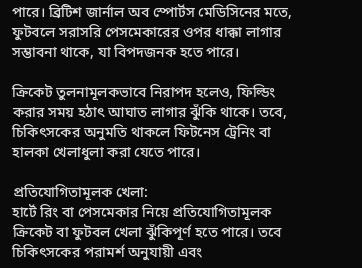পারে। ব্রিটিশ জার্নাল অব স্পোর্টস মেডিসিনের মতে, ফুটবলে সরাসরি পেসমেকারের ওপর ধাক্কা লাগার সম্ভাবনা থাকে, যা বিপদজনক হতে পারে।

ক্রিকেট তুলনামূলকভাবে নিরাপদ হলেও, ফিল্ডিং করার সময় হঠাৎ আঘাত লাগার ঝুঁকি থাকে। তবে, চিকিৎসকের অনুমতি থাকলে ফিটনেস ট্রেনিং বা হালকা খেলাধুলা করা যেতে পারে।

প্রতিযোগিতামূলক খেলা:
হার্টে রিং বা পেসমেকার নিয়ে প্রতিযোগিতামূলক ক্রিকেট বা ফুটবল খেলা ঝুঁকিপূর্ণ হতে পারে। তবে চিকিৎসকের পরামর্শ অনুযায়ী এবং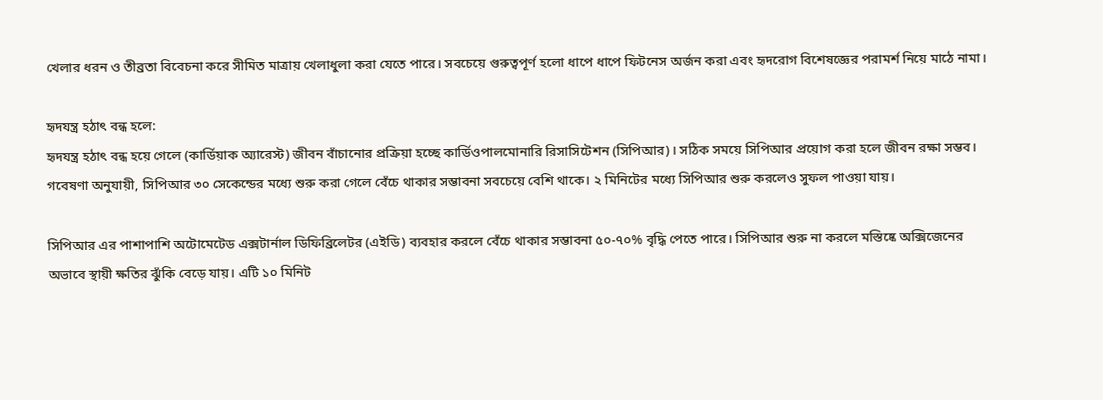খেলার ধরন ও তীব্রতা বিবেচনা করে সীমিত মাত্রায় খেলাধুলা করা যেতে পারে। সবচেয়ে গুরুত্বপূর্ণ হলো ধাপে ধাপে ফিটনেস অর্জন করা এবং হৃদরোগ বিশেষজ্ঞের পরামর্শ নিয়ে মাঠে নামা।

হৃদযন্ত্র হঠাৎ বন্ধ হলে:
হৃদযন্ত্র হঠাৎ বন্ধ হয়ে গেলে (কার্ডিয়াক অ্যারেস্ট) জীবন বাঁচানোর প্রক্রিয়া হচ্ছে কার্ডিওপালমোনারি রিসাসিটেশন (সিপিআর)। সঠিক সময়ে সিপিআর প্রয়োগ করা হলে জীবন রক্ষা সম্ভব। গবেষণা অনুযায়ী, সিপিআর ৩০ সেকেন্ডের মধ্যে শুরু করা গেলে বেঁচে থাকার সম্ভাবনা সবচেয়ে বেশি থাকে। ২ মিনিটের মধ্যে সিপিআর শুরু করলেও সুফল পাওয়া যায়।

সিপিআর এর পাশাপাশি অটোমেটেড এক্সটার্নাল ডিফিব্রিলেটর (এইডি) ব্যবহার করলে বেঁচে থাকার সম্ভাবনা ৫০-৭০% বৃদ্ধি পেতে পারে। সিপিআর শুরু না করলে মস্তিষ্কে অক্সিজেনের অভাবে স্থায়ী ক্ষতির ঝুঁকি বেড়ে যায়। এটি ১০ মিনিট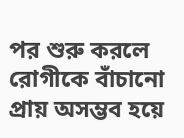পর শুরু করলে রোগীকে বাঁচানো প্রায় অসম্ভব হয়ে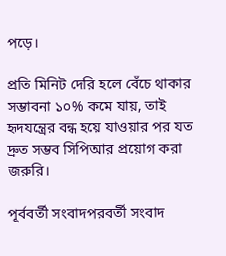পড়ে।

প্রতি মিনিট দেরি হলে বেঁচে থাকার সম্ভাবনা ১০% কমে যায়, তাই হৃদযন্ত্রের বন্ধ হয়ে যাওয়ার পর যত দ্রুত সম্ভব সিপিআর প্রয়োগ করা জরুরি।

পূর্ববর্তী সংবাদপরবর্তী সংবাদ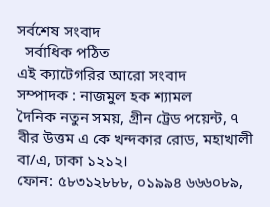সর্বশেষ সংবাদ
  সর্বাধিক পঠিত
এই ক্যাটেগরির আরো সংবাদ
সম্পাদক : নাজমুল হক শ্যামল
দৈনিক নতুন সময়, গ্রীন ট্রেড পয়েন্ট, ৭ বীর উত্তম এ কে খন্দকার রোড, মহাখালী বা/এ, ঢাকা ১২১২।
ফোন: ৫৮৩১২৮৮৮, ০১৯৯৪ ৬৬৬০৮৯,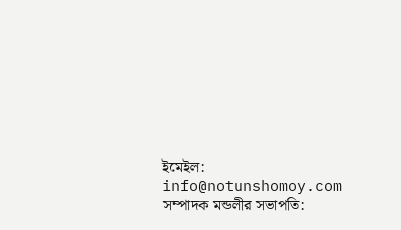ইমেইল: info@notunshomoy.com
সম্পাদক মন্ডলীর সভাপতি: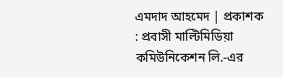এমদাদ আহমেদ | প্রকাশক : প্রবাসী মাল্টিমিডিয়া কমিউনিকেশন লি.-এর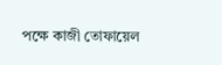পক্ষে কাজী তোফায়েল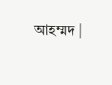আহম্মদ |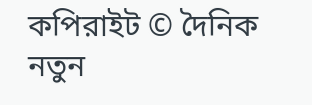কপিরাইট © দৈনিক নতুন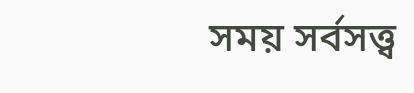সময় সর্বসত্ত্ব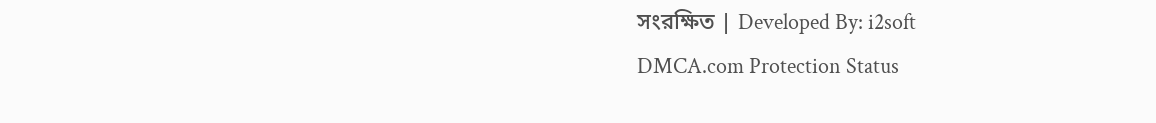সংরক্ষিত | Developed By: i2soft
DMCA.com Protection Status